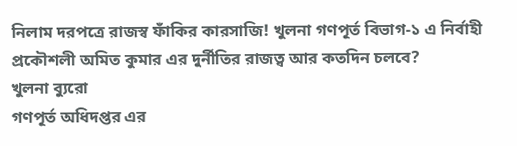নিলাম দরপত্রে রাজস্ব ফাঁকির কারসাজি! খুলনা গণপূর্ত বিভাগ-১ এ নির্বাহী প্রকৌশলী অমিত কুমার এর দুর্নীতির রাজত্ব আর কতদিন চলবে?
খুলনা ব্যুরো
গণপূর্ত অধিদপ্তর এর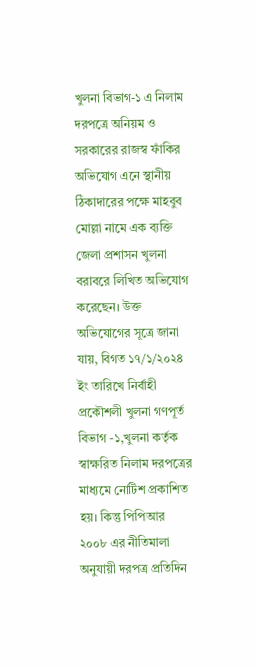খুলনা বিভাগ-১ এ নিলাম দরপত্রে অনিয়ম ও সরকারের রাজস্ব ফাঁকির অভিযোগ এনে স্থানীয় ঠিকাদারের পক্ষে মাহবুব মোল্লা নামে এক ব্যক্তি জেলা প্রশাসন খুলনা বরাবরে লিখিত অভিযোগ করেছেন। উক্ত অভিযোগের সূত্রে জানা যায়, বিগত ১৭/১/২০২৪ ইং তারিখে নির্বাহী প্রকৌশলী খুলনা গণপূর্ত বিভাগ -১,খুলনা কর্তৃক স্বাক্ষরিত নিলাম দরপত্রের মাধ্যমে নোটিশ প্রকাশিত হয়। কিন্তু পিপিআর ২০০৮ এর নীতিমালা অনুযায়ী দরপত্র প্রতিদিন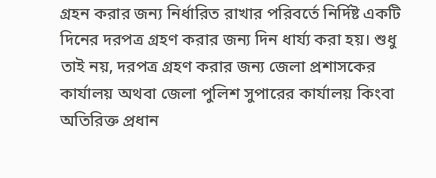গ্রহন করার জন্য নির্ধারিত রাখার পরিবর্তে নির্দিষ্ট একটি দিনের দরপত্র গ্রহণ করার জন্য দিন ধার্য্য করা হয়। শুধু তাই নয়, দরপত্র গ্রহণ করার জন্য জেলা প্রশাসকের কার্যালয় অথবা জেলা পুলিশ সুপারের কার্যালয় কিংবা অতিরিক্ত প্রধান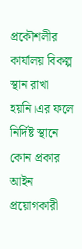প্রকৌশলীর কার্যালয় বিকল্প স্থান রাখা হয়নি।এর ফলে নির্দিষ্ট স্থানে কোন প্রকার আইন প্রয়োগকারী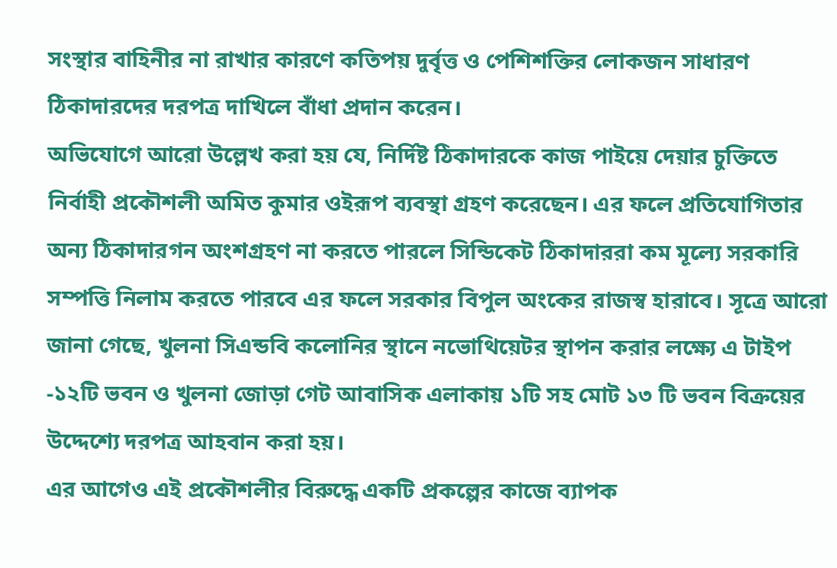সংস্থার বাহিনীর না রাখার কারণে কতিপয় দুর্বৃত্ত ও পেশিশক্তির লোকজন সাধারণ ঠিকাদারদের দরপত্র দাখিলে বাঁধা প্রদান করেন।
অভিযোগে আরো উল্লেখ করা হয় যে, নির্দিষ্ট ঠিকাদারকে কাজ পাইয়ে দেয়ার চুক্তিতে নির্বাহী প্রকৌশলী অমিত কুমার ওইরূপ ব্যবস্থা গ্রহণ করেছেন। এর ফলে প্রতিযোগিতার অন্য ঠিকাদারগন অংশগ্রহণ না করতে পারলে সিন্ডিকেট ঠিকাদাররা কম মূল্যে সরকারি সম্পত্তি নিলাম করতে পারবে এর ফলে সরকার বিপুল অংকের রাজস্ব হারাবে। সূত্রে আরো জানা গেছে, খুলনা সিএন্ডবি কলোনির স্থানে নভোথিয়েটর স্থাপন করার লক্ষ্যে এ টাইপ -১২টি ভবন ও খুলনা জোড়া গেট আবাসিক এলাকায় ১টি সহ মোট ১৩ টি ভবন বিক্রয়ের উদ্দেশ্যে দরপত্র আহবান করা হয়।
এর আগেও এই প্রকৌশলীর বিরুদ্ধে একটি প্রকল্পের কাজে ব্যাপক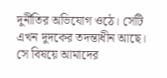দুর্নীতির অভিযোগ ওঠে। সেটি এখন দুদকের তদন্তাধীন আছে। সে বিষয়ে আমাদের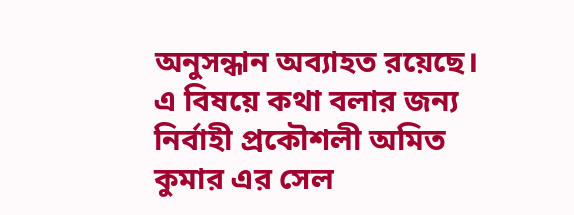অনুসন্ধান অব্যাহত রয়েছে।
এ বিষয়ে কথা বলার জন্য নির্বাহী প্রকৌশলী অমিত কুমার এর সেল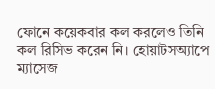ফোনে কয়েকবার কল করলেও তিনি কল রিসিভ করেন নি। হোয়াটসঅ্যাপে ম্যাসেজ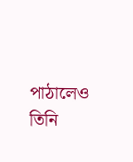পাঠালেও তিনি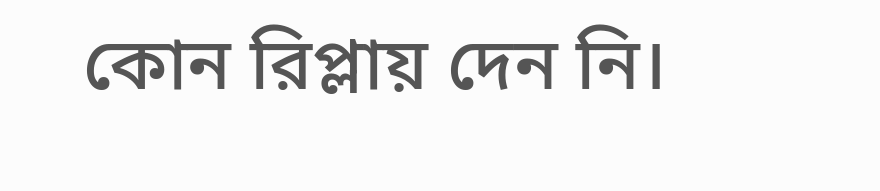কোন রিপ্লায় দেন নি।